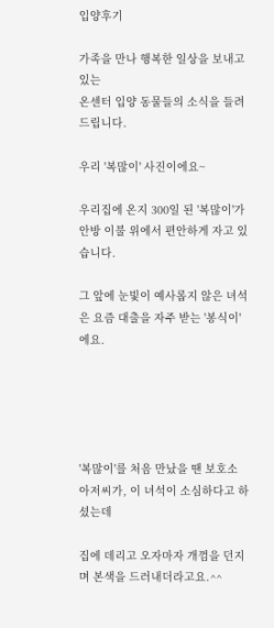입양후기

가족을 만나 행복한 일상을 보내고 있는
온센터 입양 동물들의 소식을 들려드립니다.

우리 '복많이' 사진이에요~

우리집에 온지 300일 된 '복많이'가 안방 이불 위에서 편안하게 자고 있습니다.

그 앞에 눈빛이 예사롭지 않은 녀석은 요즘 대출을 자주 받는 '봉식이'에요.





'복많이'를 처음 만났을 땐 보호소 아저씨가, 이 녀석이 소심하다고 하셨는데

집에 데리고 오자마자 개껌을 던지며 본색을 드러내더라고요.^^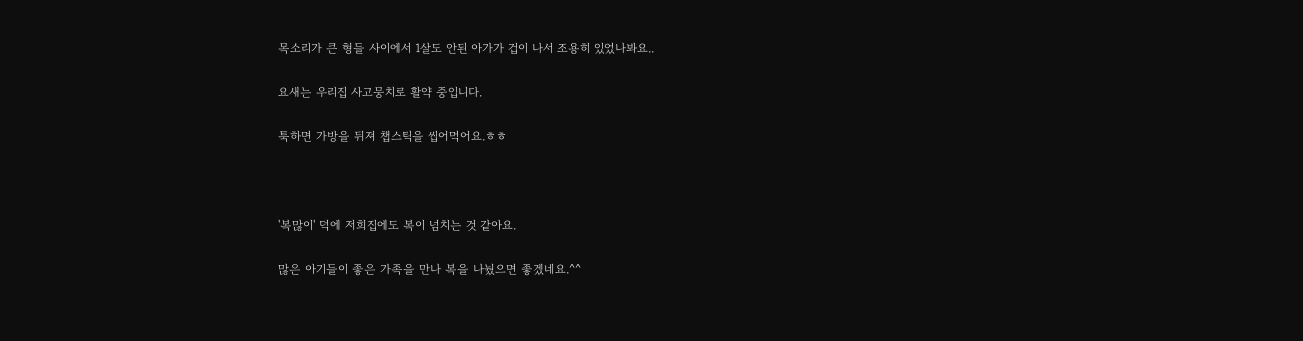목소리가 큰 형들 사이에서 1살도 안된 아가가 겁이 나서 조용히 있었나봐요..

요새는 우리집 사고뭉치로 활약 중입니다.

툭하면 가방을 뒤져 챕스틱을 씹어먹어요.ㅎㅎ



'복많이' 덕에 저희집에도 복이 넘치는 것 같아요.

많은 아기들이 좋은 가족을 만나 복을 나눴으면 좋겠네요.^^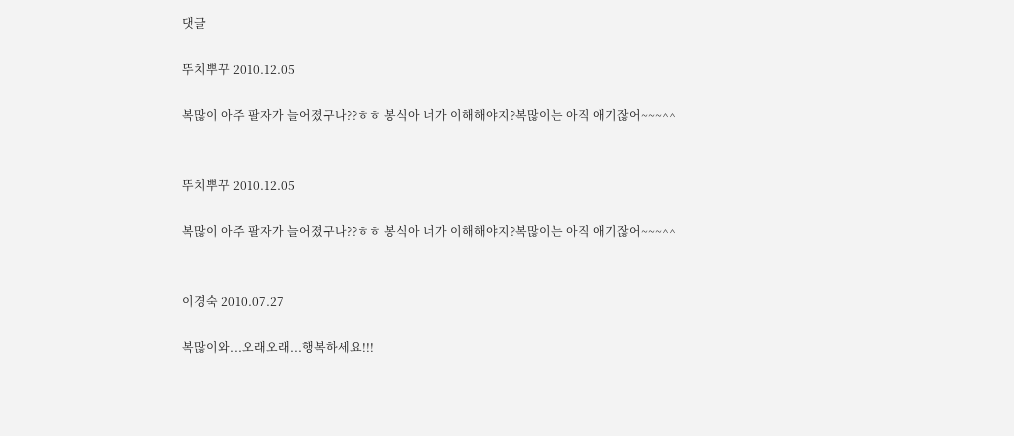댓글

뚜치뿌꾸 2010.12.05

복많이 아주 팔자가 늘어졌구나??ㅎㅎ 봉식아 너가 이해해야지?복많이는 아직 애기잖어~~~^^


뚜치뿌꾸 2010.12.05

복많이 아주 팔자가 늘어졌구나??ㅎㅎ 봉식아 너가 이해해야지?복많이는 아직 애기잖어~~~^^


이경숙 2010.07.27

복많이와...오래오래...행복하세요!!!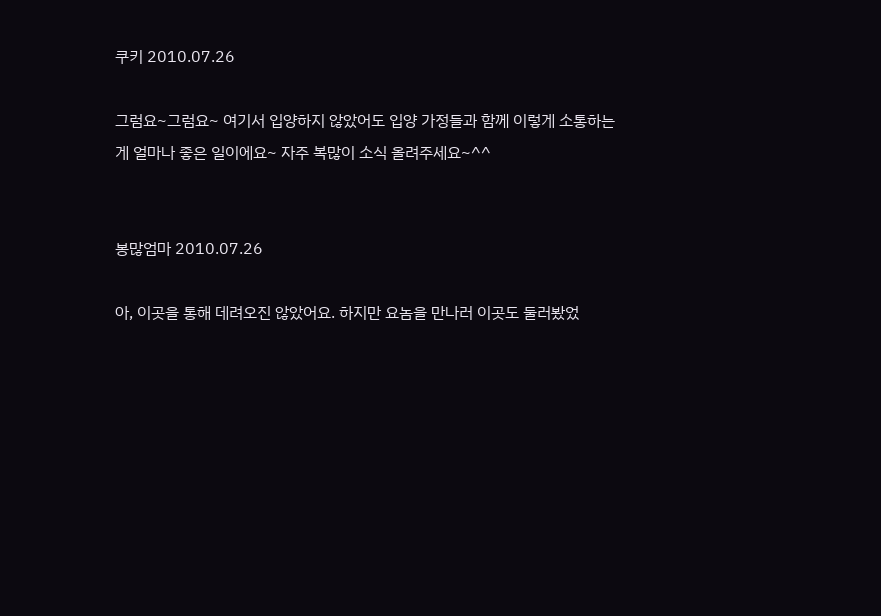쿠키 2010.07.26

그럼요~그럼요~ 여기서 입양하지 않았어도 입양 가정들과 함께 이렇게 소통하는게 얼마나 좋은 일이에요~ 자주 복많이 소식 올려주세요~^^


봉많엄마 2010.07.26

아, 이곳을 통해 데려오진 않았어요. 하지만 요놈을 만나러 이곳도 둘러봤었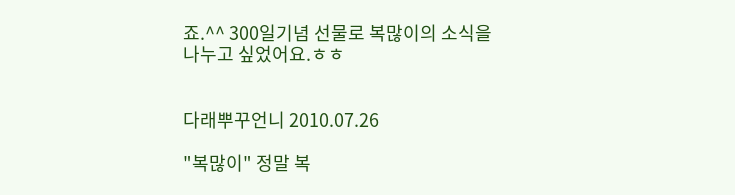죠.^^ 300일기념 선물로 복많이의 소식을 나누고 싶었어요.ㅎㅎ


다래뿌꾸언니 2010.07.26

"복많이" 정말 복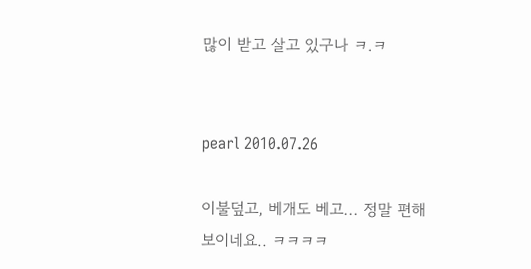많이 받고 살고 있구나 ㅋ.ㅋ


pearl 2010.07.26

이불덮고, 베개도 베고... 정말 편해보이네요.. ㅋㅋㅋㅋ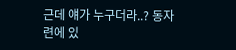근데 얘가 누구더라..? 동자련에 있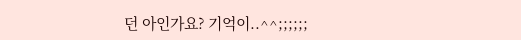던 아인가요? 기억이..^^;;;;;;